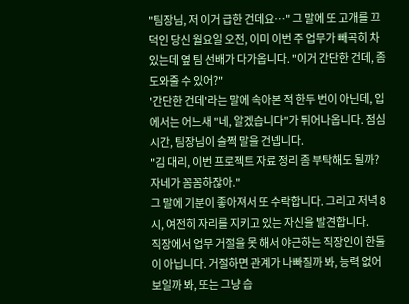"팀장님, 저 이거 급한 건데요…" 그 말에 또 고개를 끄덕인 당신 월요일 오전, 이미 이번 주 업무가 빼곡히 차 있는데 옆 팀 선배가 다가옵니다. "이거 간단한 건데, 좀 도와줄 수 있어?"
'간단한 건데'라는 말에 속아본 적 한두 번이 아닌데, 입에서는 어느새 "네, 알겠습니다"가 튀어나옵니다. 점심시간, 팀장님이 슬쩍 말을 건넵니다.
"김 대리, 이번 프로젝트 자료 정리 좀 부탁해도 될까? 자네가 꼼꼼하잖아."
그 말에 기분이 좋아져서 또 수락합니다. 그리고 저녁 8시, 여전히 자리를 지키고 있는 자신을 발견합니다.
직장에서 업무 거절을 못 해서 야근하는 직장인이 한둘이 아닙니다. 거절하면 관계가 나빠질까 봐, 능력 없어 보일까 봐, 또는 그냥 습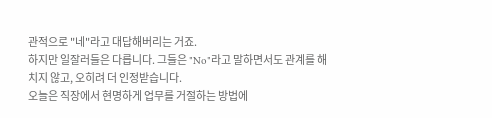관적으로 "네"라고 대답해버리는 거죠.
하지만 일잘러들은 다릅니다. 그들은 "No"라고 말하면서도 관계를 해치지 않고, 오히려 더 인정받습니다.
오늘은 직장에서 현명하게 업무를 거절하는 방법에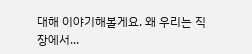대해 이야기해볼게요. 왜 우리는 직장에서...